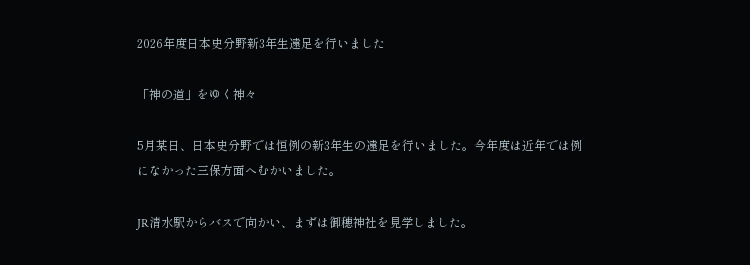2026年度日本史分野新3年生遠足を行いました

「神の道」をゆく神々

5月某日、日本史分野では恒例の新3年生の遠足を行いました。今年度は近年では例になかった三保方面へむかいました。

JR清水駅からバスで向かい、まずは御穂神社を見学しました。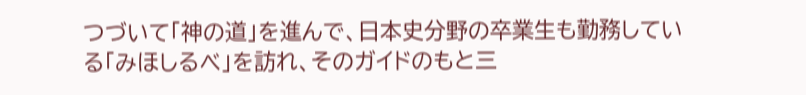つづいて「神の道」を進んで、日本史分野の卒業生も勤務している「みほしるべ」を訪れ、そのガイドのもと三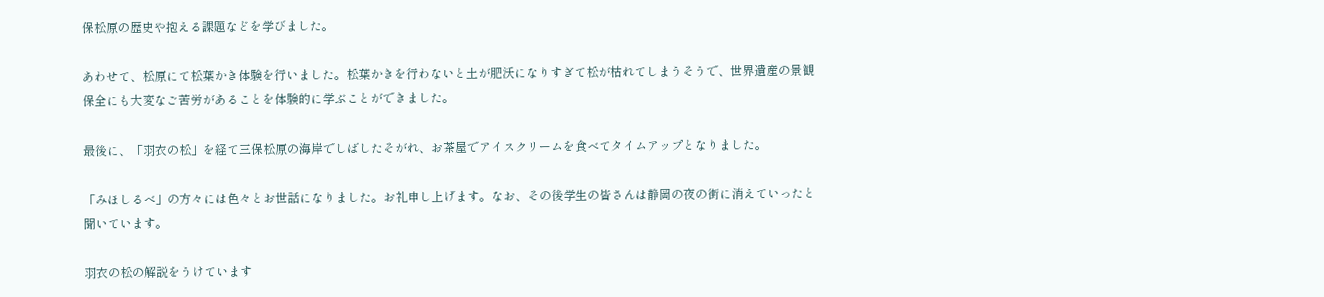保松原の歴史や抱える課題などを学びました。

あわせて、松原にて松葉かき体験を行いました。松葉かきを行わないと土が肥沃になりすぎて松が枯れてしまうそうで、世界遺産の景観保全にも大変なご苦労があることを体験的に学ぶことができました。

最後に、「羽衣の松」を経て三保松原の海岸でしばしたそがれ、お茶屋でアイスクリームを食べてタイムアップとなりました。

「みほしるべ」の方々には色々とお世話になりました。お礼申し上げます。なお、その後学生の皆さんは静岡の夜の街に消えていったと聞いています。

羽衣の松の解説をうけています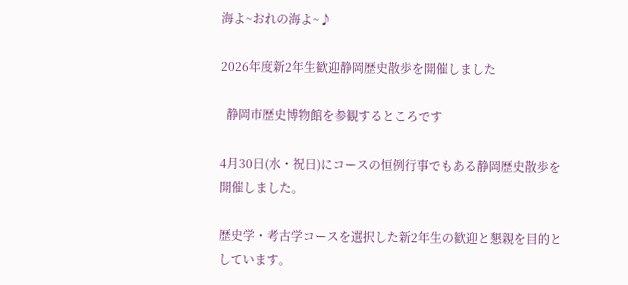海よ~おれの海よ~♪

2026年度新2年生歓迎静岡歴史散歩を開催しました

  静岡市歴史博物館を参観するところです

4月30日(水・祝日)にコースの恒例行事でもある静岡歴史散歩を開催しました。

歴史学・考古学コースを選択した新2年生の歓迎と懇親を目的としています。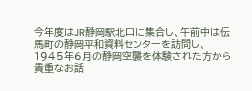今年度はJR静岡駅北口に集合し、午前中は伝馬町の静岡平和資料センターを訪問し、1945年6月の静岡空襲を体験された方から貴重なお話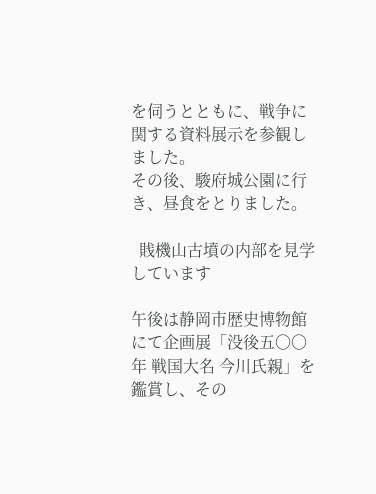を伺うとともに、戦争に関する資料展示を参観しました。
その後、駿府城公園に行き、昼食をとりました。

  賎機山古墳の内部を見学しています

午後は静岡市歴史博物館にて企画展「没後五〇〇年 戦国大名 今川氏親」を鑑賞し、その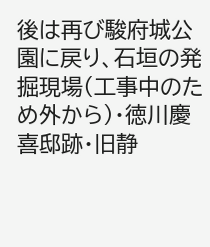後は再び駿府城公園に戻り、石垣の発掘現場(工事中のため外から)・徳川慶喜邸跡・旧静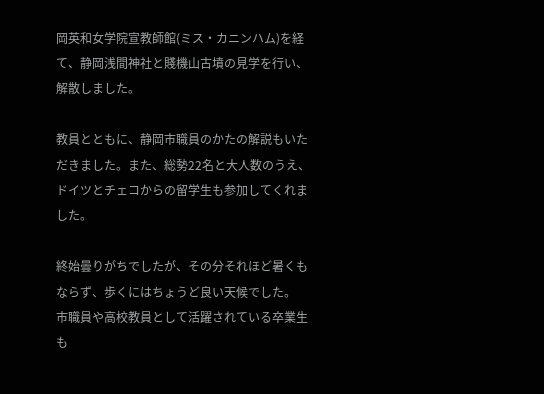岡英和女学院宣教師館(ミス・カニンハム)を経て、静岡浅間神社と賤機山古墳の見学を行い、解散しました。

教員とともに、静岡市職員のかたの解説もいただきました。また、総勢22名と大人数のうえ、ドイツとチェコからの留学生も参加してくれました。

終始曇りがちでしたが、その分それほど暑くもならず、歩くにはちょうど良い天候でした。
市職員や高校教員として活躍されている卒業生も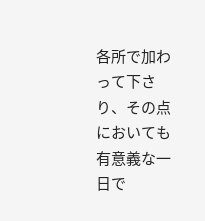各所で加わって下さり、その点においても有意義な一日で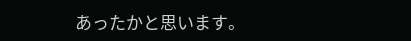あったかと思います。